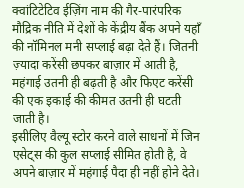क्वांटिटेटिव ईज़िंग नाम की गैर-पारंपरिक मौद्रिक नीति में देशों के केंद्रीय बैंक अपने यहाँ की नॉमिनल मनी सप्लाई बढ़ा देते हैं। जितनी ज़्यादा करेंसी छपकर बाज़ार में आती है, महंगाई उतनी ही बढ़ती है और फिएट करेंसी की एक इकाई की कीमत उतनी ही घटती जाती है।
इसीलिए वैल्यू स्टोर करने वाले साधनों में जिन एसेट्स की कुल सप्लाई सीमित होती है, वे अपने बाज़ार में महंगाई पैदा ही नहीं होने देते।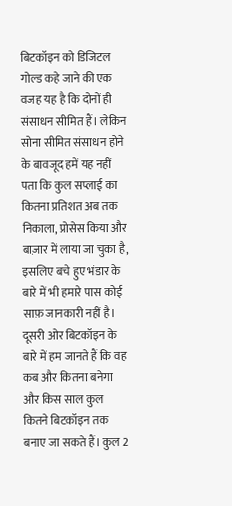बिटकॉइन को डिजिटल गोल्ड कहे जाने की एक वजह यह है कि दोनों ही संसाधन सीमित हैं। लेकिन सोना सीमित संसाधन होने के बावजूद हमें यह नहीं पता कि कुल सप्लाई का कितना प्रतिशत अब तक निकाला, प्रोसेस किया और बाज़ार में लाया जा चुका है, इसलिए बचे हुए भंडार के बारे में भी हमारे पास कोई साफ़ जानकारी नहीं है। दूसरी ओर बिटकॉइन के बारे में हम जानते हैं कि वह कब और कितना बनेगा और किस साल कुल कितने बिटकॉइन तक बनाए जा सकते हैं। कुल 2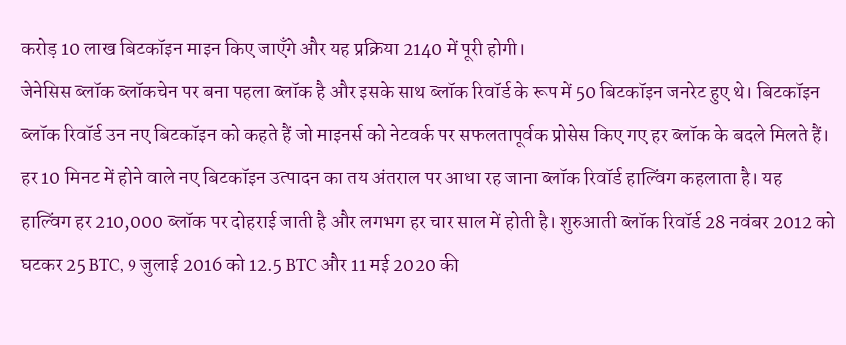करोड़ 10 लाख बिटकॉइन माइन किए जाएँगे और यह प्रक्रिया 2140 में पूरी होगी।
जेनेसिस ब्लॉक ब्लॉकचेन पर बना पहला ब्लॉक है और इसके साथ ब्लॉक रिवॉर्ड के रूप में 50 बिटकॉइन जनरेट हुए थे। बिटकॉइन ब्लॉक रिवॉर्ड उन नए बिटकॉइन को कहते हैं जो माइनर्स को नेटवर्क पर सफलतापूर्वक प्रोसेस किए गए हर ब्लॉक के बदले मिलते हैं। हर 10 मिनट में होने वाले नए बिटकॉइन उत्पादन का तय अंतराल पर आधा रह जाना ब्लॉक रिवॉर्ड हाल्विंग कहलाता है। यह हाल्विंग हर 210,000 ब्लॉक पर दोहराई जाती है और लगभग हर चार साल में होती है। शुरुआती ब्लॉक रिवॉर्ड 28 नवंबर 2012 को घटकर 25 BTC, 9 जुलाई 2016 को 12.5 BTC और 11 मई 2020 की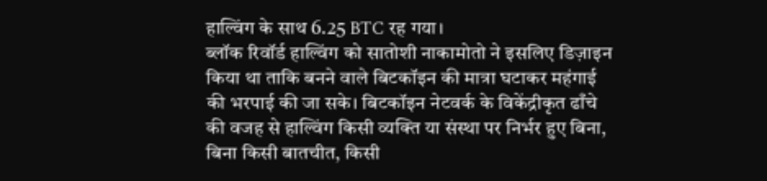हाल्विंग के साथ 6.25 BTC रह गया।
ब्लॉक रिवॉर्ड हाल्विंग को सातोशी नाकामोतो ने इसलिए डिज़ाइन किया था ताकि बनने वाले बिटकॉइन की मात्रा घटाकर महंगाई की भरपाई की जा सके। बिटकॉइन नेटवर्क के विकेंद्रीकृत ढाँचे की वजह से हाल्विंग किसी व्यक्ति या संस्था पर निर्भर हुए बिना, बिना किसी बातचीत, किसी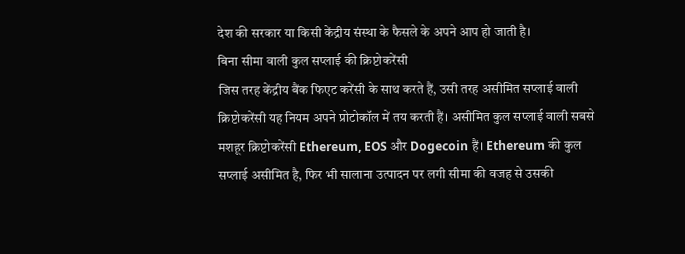देश की सरकार या किसी केंद्रीय संस्था के फैसले के अपने आप हो जाती है।
बिना सीमा वाली कुल सप्लाई की क्रिप्टोकरेंसी
जिस तरह केंद्रीय बैंक फिएट करेंसी के साथ करते हैं, उसी तरह असीमित सप्लाई वाली क्रिप्टोकरेंसी यह नियम अपने प्रोटोकॉल में तय करती हैं। असीमित कुल सप्लाई वाली सबसे मशहूर क्रिप्टोकरेंसी Ethereum, EOS और Dogecoin हैं। Ethereum की कुल सप्लाई असीमित है, फिर भी सालाना उत्पादन पर लगी सीमा की वजह से उसकी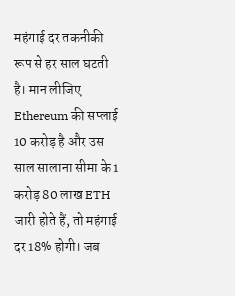महंगाई दर तकनीकी रूप से हर साल घटती है। मान लीजिए Ethereum की सप्लाई 10 करोड़ है और उस साल सालाना सीमा के 1 करोड़ 80 लाख ETH जारी होते हैं, तो महंगाई दर 18% होगी। जब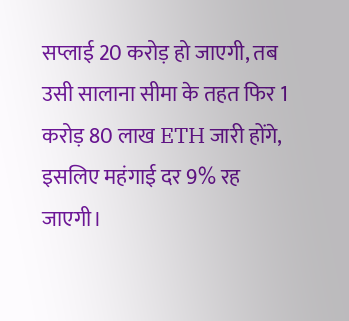सप्लाई 20 करोड़ हो जाएगी, तब उसी सालाना सीमा के तहत फिर 1 करोड़ 80 लाख ETH जारी होंगे, इसलिए महंगाई दर 9% रह जाएगी।